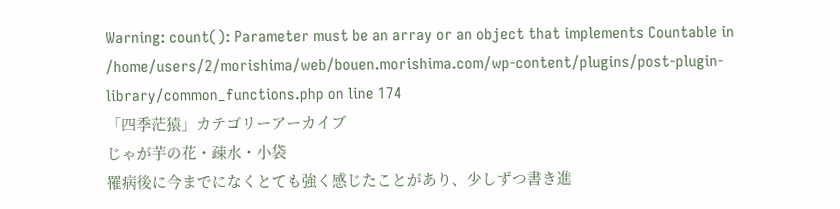Warning: count(): Parameter must be an array or an object that implements Countable in /home/users/2/morishima/web/bouen.morishima.com/wp-content/plugins/post-plugin-library/common_functions.php on line 174
「四季茫猿」カテゴリーアーカイブ
じゃが芋の花・疎水・小袋
罹病後に今までになくとても強く感じたことがあり、少しずつ書き進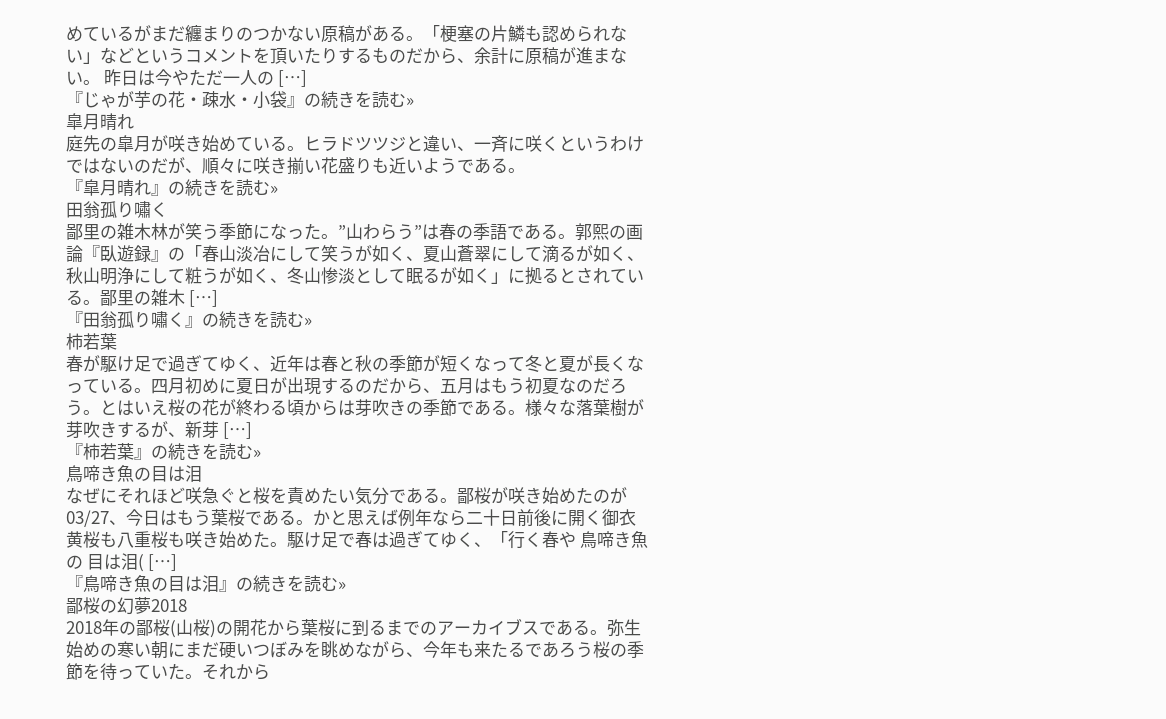めているがまだ纏まりのつかない原稿がある。「梗塞の片鱗も認められない」などというコメントを頂いたりするものだから、余計に原稿が進まない。 昨日は今やただ一人の […]
『じゃが芋の花・疎水・小袋』の続きを読む»
皐月晴れ
庭先の皐月が咲き始めている。ヒラドツツジと違い、一斉に咲くというわけではないのだが、順々に咲き揃い花盛りも近いようである。
『皐月晴れ』の続きを読む»
田翁孤り嘯く
鄙里の雑木林が笑う季節になった。”山わらう”は春の季語である。郭熙の画論『臥遊録』の「春山淡冶にして笑うが如く、夏山蒼翠にして滴るが如く、秋山明浄にして粧うが如く、冬山惨淡として眠るが如く」に拠るとされている。鄙里の雑木 […]
『田翁孤り嘯く』の続きを読む»
柿若葉
春が駆け足で過ぎてゆく、近年は春と秋の季節が短くなって冬と夏が長くなっている。四月初めに夏日が出現するのだから、五月はもう初夏なのだろう。とはいえ桜の花が終わる頃からは芽吹きの季節である。様々な落葉樹が芽吹きするが、新芽 […]
『柿若葉』の続きを読む»
鳥啼き魚の目は泪
なぜにそれほど咲急ぐと桜を責めたい気分である。鄙桜が咲き始めたのが03/27、今日はもう葉桜である。かと思えば例年なら二十日前後に開く御衣黄桜も八重桜も咲き始めた。駆け足で春は過ぎてゆく、「行く春や 鳥啼き魚の 目は泪( […]
『鳥啼き魚の目は泪』の続きを読む»
鄙桜の幻夢2018
2018年の鄙桜(山桜)の開花から葉桜に到るまでのアーカイブスである。弥生始めの寒い朝にまだ硬いつぼみを眺めながら、今年も来たるであろう桜の季節を待っていた。それから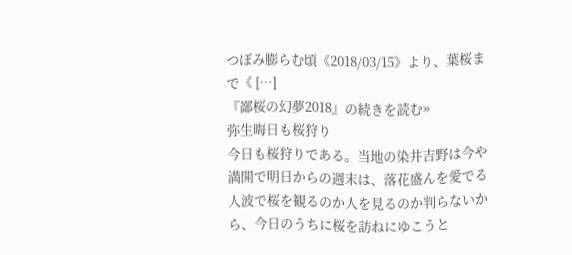つぼみ膨らむ頃《2018/03/15》より、葉桜まで《 […]
『鄙桜の幻夢2018』の続きを読む»
弥生晦日も桜狩り
今日も桜狩りである。当地の染井吉野は今や満開で明日からの週末は、落花盛んを愛でる人波で桜を観るのか人を見るのか判らないから、今日のうちに桜を訪ねにゆこうと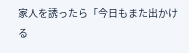家人を誘ったら「今日もまた出かける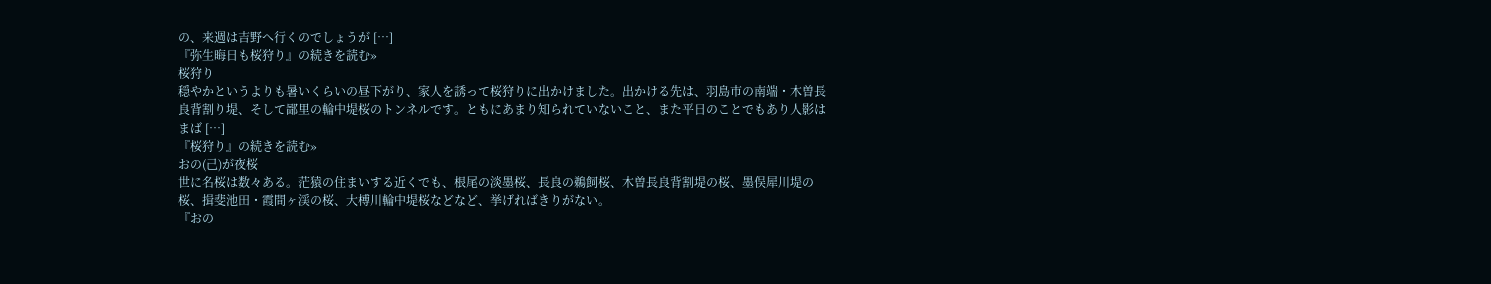の、来週は吉野へ行くのでしょうが […]
『弥生晦日も桜狩り』の続きを読む»
桜狩り
穏やかというよりも暑いくらいの昼下がり、家人を誘って桜狩りに出かけました。出かける先は、羽島市の南端・木曽長良背割り堤、そして鄙里の輪中堤桜のトンネルです。ともにあまり知られていないこと、また平日のことでもあり人影はまば […]
『桜狩り』の続きを読む»
おの(己)が夜桜
世に名桜は数々ある。茫猿の住まいする近くでも、根尾の淡墨桜、長良の鵜飼桜、木曽長良背割堤の桜、墨俣犀川堤の桜、揖斐池田・霞間ヶ渓の桜、大榑川輪中堤桜などなど、挙げればきりがない。
『おの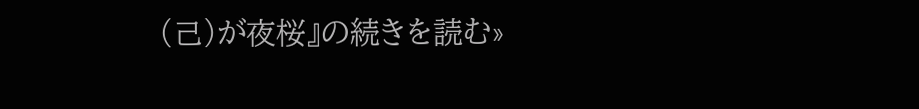(己)が夜桜』の続きを読む»